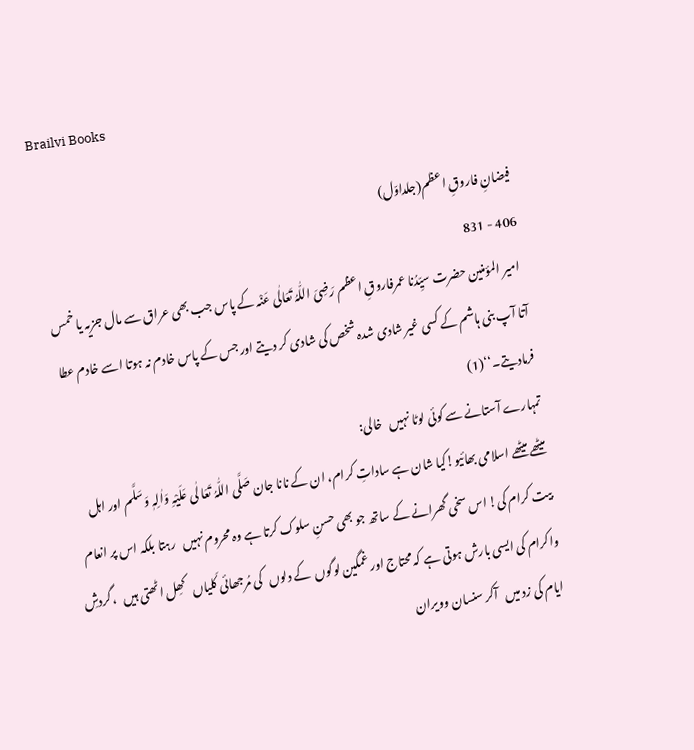Brailvi Books

فیضانِ فاروقِ اعظم(جلداوّل)
406 - 831
 امیر المؤمنین حضرت سیِّدُنا عمرفاروقِ اعظم رَضِیَ اللّٰہُ تَعَالٰی عَنْہ کے پاس جب بھی عراق سے مال جزیہ یا خمس آتا آپ بنی ہاشم کے کسی غیر شادی شدہ شخص کی شادی کر دیتے اور جس کے پاس خادم نہ ہوتا اسے خادم عطا فرمادیتے۔‘‘(1)
تمہارے آستانے سے کوئی لوٹا نہیں   خالی:
میٹھے میٹھے اسلامی بھائیو!کیا شان ہے ساداتِ کرام، ان کے نانا جان صَلَّی اللّٰہُ تَعَا لٰی عَلَیْہِ وَاٰلِہٖ وَسَلَّم اور اہل بیت کرام کی! اس سخی گھرانے کے ساتھ جو بھی حسنِ سلوک کرتا ہے وہ محروم نہیں   رہتا بلکہ اس پر انعام واکرام کی ایسی بارش ہوتی ہے کہ محتاج اور غمگین لوگوں  کے دلوں   کی مُرجھائی کَلیاں   کھِل اٹھتی ہیں   ،گردشِ ایام کی زد میں   آکر سنسان وویران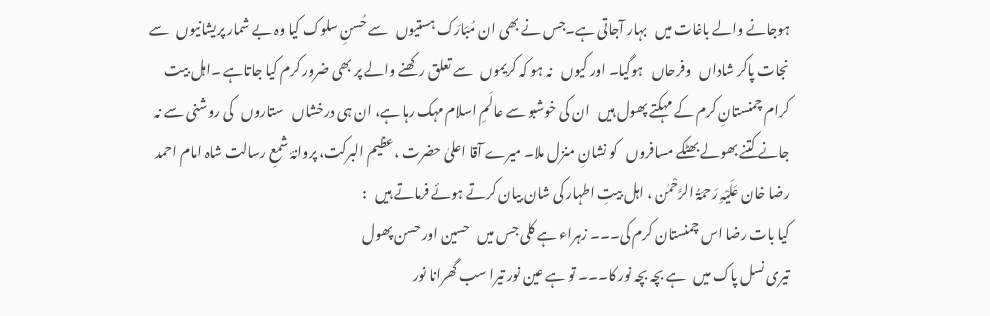ہوجانے والے باغات میں   بہار آجاتی ہے۔جس نے بھی ان مُبَارَک ہستیوں   سے حُسنِ سلوک کیا وہ بے شمار پریشانیوں   سے نجات پاکر شاداں   وفرحاں   ہوگیا۔ اور کیوں   نہ ہو کہ کریموں   سے تعلق رکھنے والے پر بھی ضرور کرم کیا جاتاہے ۔اہل بیت کرام چمنستانِ کرم کے مہکتے پھول ہیں   ان کی خوشبو سے عالَمِ اسلام مہک رہا ہے، ان ہی درخشاں   ستاروں   کی روشنی سے نہ جانے کتنے بھولے بھٹکے مسافروں   کو نشانِ منزل ملا۔ میرے آقا اعلیٰ حضرت ،عظیم البرکت، پروانۂ شمعِ رسالت شاہ امام احمد رضا خان عَلَیْہِ رَحمَۃُ الرَّحْمٰن ، اہل بیتِ اطہار کی شان بیان کرتے ہوئے فرماتے ہیں   :
کیا بات رضا اس چمنستان کرم کی۔۔۔ زہراء ہے کلی جس میں   حسین اور حسن پھول
تیری نسل پاک میں   ہے بچہ بچہ نور کا۔۔۔ تو ہے عین نور تیرا سب گھرانا نور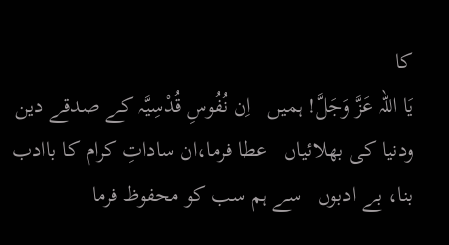کا
یَا اللہ عَزَّ وَجَلَّ! ہمیں   اِن نُفُوسِ قُدْسِیَّہ کے صدقے دین ودنیا کی بھلائیاں   عطا فرما،ان ساداتِ کرام کا باادب بنا، بے ادبوں   سے ہم سب کو محفوظ فرما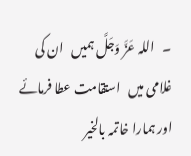۔   اللہ عَزَّ وَجَلَّ ہمیں   ان کی غلامی میں   استقامت عطا فرمائے اور ہمارا خاتمہ بالخیر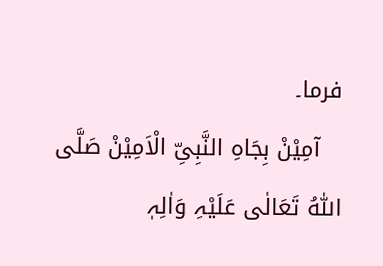فرما۔
   آمِیْنْ بِجَاہِ النَّبِیِّ الْاَمِیْنْ صَلَّی اللّٰہُ تَعَالٰی عَلَیْہِ وَاٰلِہٖ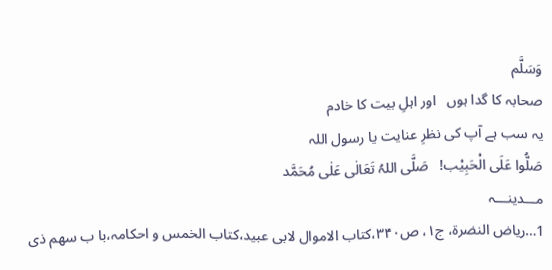وَسَلَّم
صحابہ کا گدا ہوں   اور اہلِ بیت کا خادم
یہ سب ہے آپ کی نظرِ عنایت یا رسول اللہ
صَلُّوا عَلَی الْحَبِیْب!   صَلَّی اللہُ تَعَالٰی عَلٰی مُحَمَّد
مـــدینـــہ
1…ریاض النضرۃ، ج۱، ص۳۴۰،کتاب الاموال لابی عبید،کتاب الخمس و احکامہ،با ب سھم ذی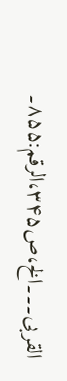القربی۔۔۔الخ،ص۳۴۵،الرقم:۸۵۵۔